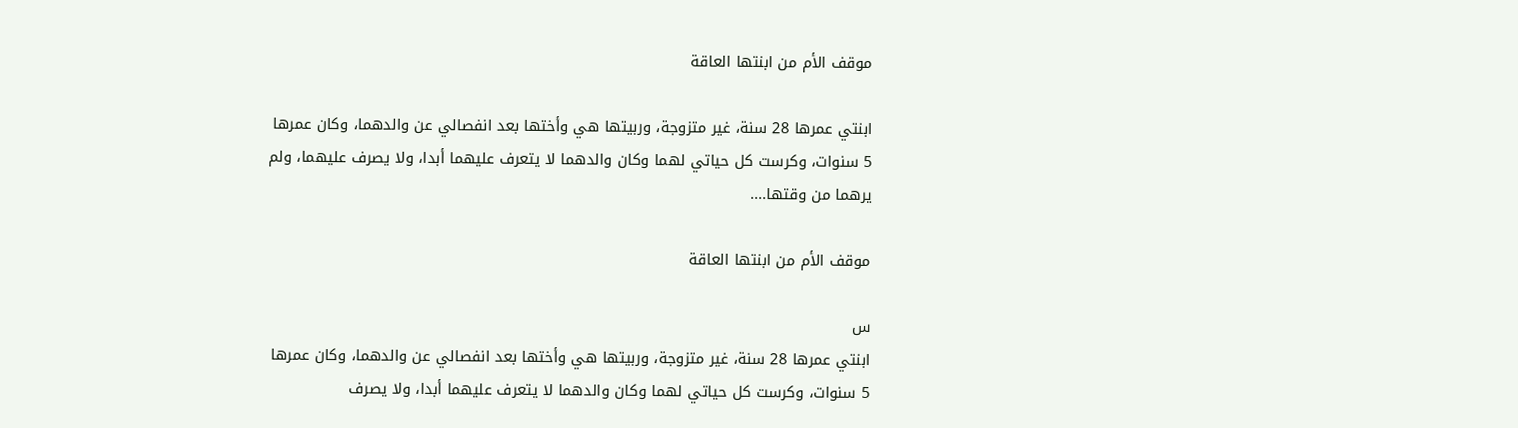موقف الأم من ابنتها العاقة

ابنتي عمرها 28 سنة، غير متزوجة، وربيتها هي وأختها بعد انفصالي عن والدهما، وكان عمرها 5 سنوات، وكرست كل حياتي لهما وكان والدهما لا يتعرف عليهما أبدا، ولا يصرف عليهما، ولم يرهما من وقتها....

موقف الأم من ابنتها العاقة

س
ابنتي عمرها 28 سنة، غير متزوجة، وربيتها هي وأختها بعد انفصالي عن والدهما، وكان عمرها 5 سنوات، وكرست كل حياتي لهما وكان والدهما لا يتعرف عليهما أبدا، ولا يصرف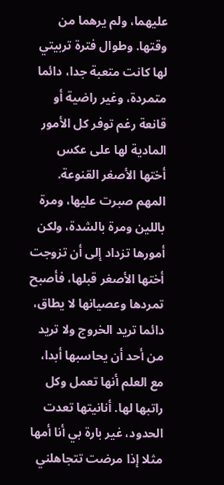عليهما، ولم يرهما من وقتها. وطوال فترة تربيتي لها كانت متعبة جدا، دائما متمردة، وغير راضية أو قانعة رغم توفر كل الأمور المادية لها على عكس أختها الأصغر القنوعة. المهم صبرت عليها، ومرة باللين ومرة بالشدة، ولكن أمورها تزداد إلى أن تزوجت أختها الأصغر قبلها، فأصبح تمردها وعصيانها لا يطاق، دائما تريد الخروج ولا تريد من أحد أن يحاسبها أبدا، مع العلم أنها تعمل وكل راتبها لها. أنانيتها تعدت الحدود، غير بارة بي أنا أمها مثلا إذا مرضت تتجاهلني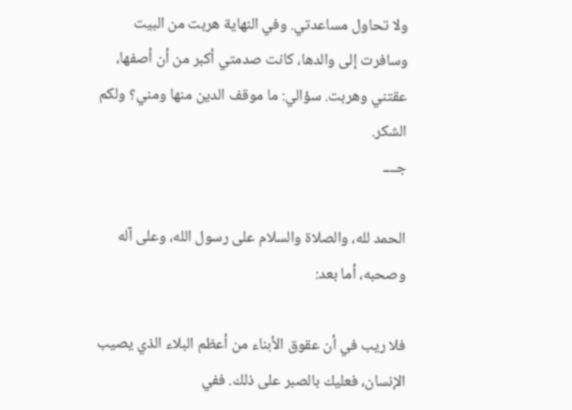ولا تحاول مساعدتي. وفي النهاية هربت من البيت وسافرت إلى والدها، كانت صدمتي أكبر من أن أصفها، عقتني وهربت. سؤالي: ما موقف الدين منها ومني؟ ولكم الشكر.
جــــ

الحمد لله، والصلاة والسلام على رسول الله، وعلى آله وصحبه، أما بعد:

فلا ريب في أن عقوق الأبناء من أعظم البلاء الذي يصيب الإنسان، فعليك بالصبر على ذلك. ففي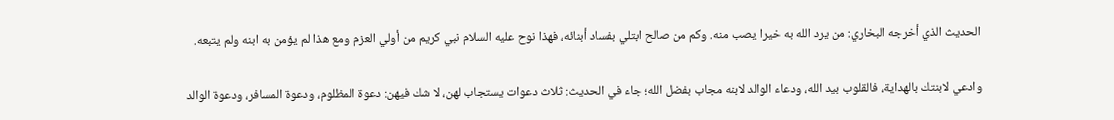الحديث الذي أخرجه البخاري: من يرد الله به خيرا يصب منه. وكم من صالح ابتلي بفساد أبنائه، فهذا نوح عليه السلام نبي كريم من أولي العزم ومع هذا لم يؤمن به ابنه ولم يتبعه.

وادعي لابنتك بالهداية، فالقلوب بيد الله، ودعاء الوالد لابنه مجاب بفضل الله؛ جاء في الحديث: ثلاث دعوات يستجاب لهن، لا شك فيهن: دعوة المظلوم، ودعوة المسافر، ودعوة الوالد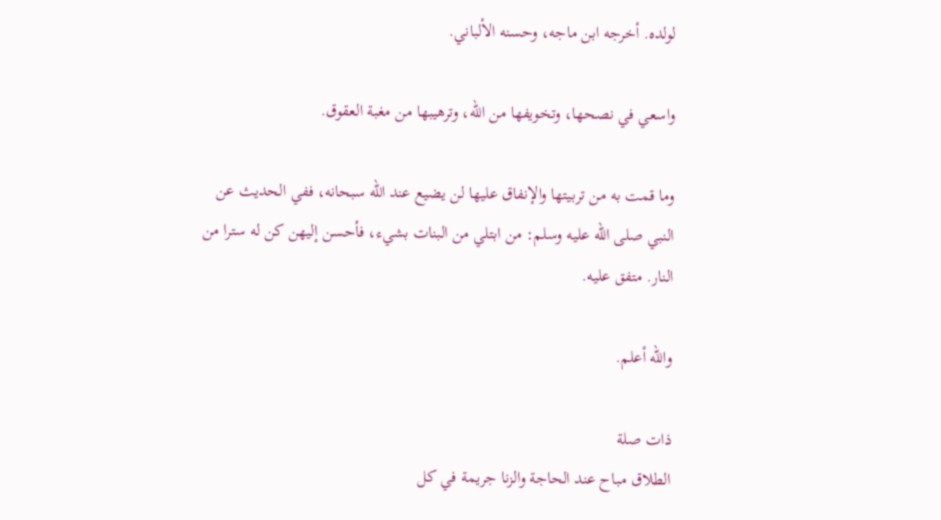لولده. أخرجه ابن ماجه، وحسنه الألباني.

واسعي في نصحها، وتخويفها من الله، وترهيبها من مغبة العقوق.

وما قمت به من تربيتها والإنفاق عليها لن يضيع عند الله سبحانه، ففي الحديث عن النبي صلى الله عليه وسلم: من ابتلي من البنات بشيء، فأحسن إليهن كن له سترا من النار. متفق عليه.

والله أعلم.

ذات صلة
الطلاق مباح عند الحاجة والزنا جريمة في كل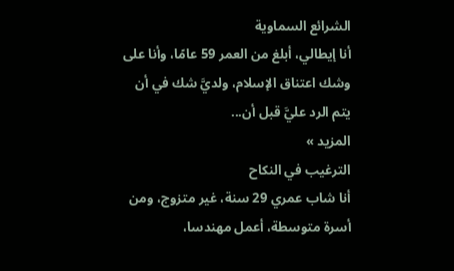الشرائع السماوية
أنا إيطالي، أبلغ من العمر 59 عامًا، وأنا على وشك اعتناق الإسلام، ولديَّ شك في أن يتم الرد عليَّ قبل أن...
المزيد »
الترغيب في النكاح
أنا شاب عمري 29 سنة، غير متزوج، ومن أسرة متوسطة، أعمل مهندسا،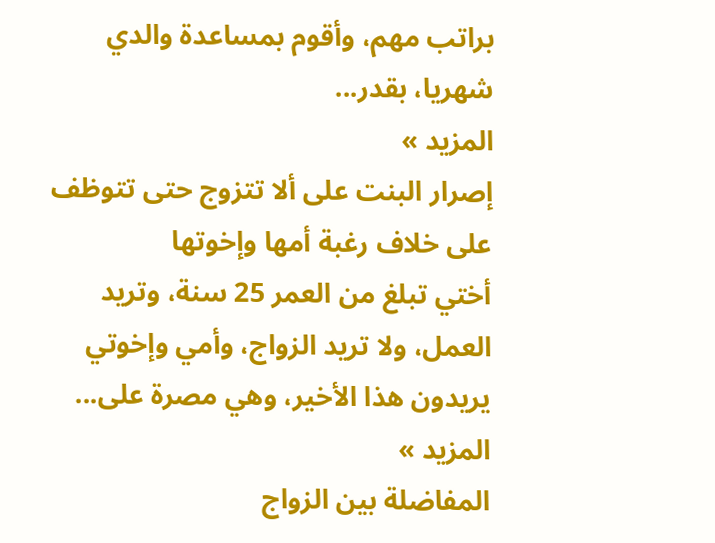براتب مهم، وأقوم بمساعدة والدي شهريا، بقدر...
المزيد »
إصرار البنت على ألا تتزوج حتى تتوظف على خلاف رغبة أمها وإخوتها
أختي تبلغ من العمر 25 سنة، وتريد العمل، ولا تريد الزواج، وأمي وإخوتي يريدون هذا الأخير، وهي مصرة على...
المزيد »
المفاضلة بين الزواج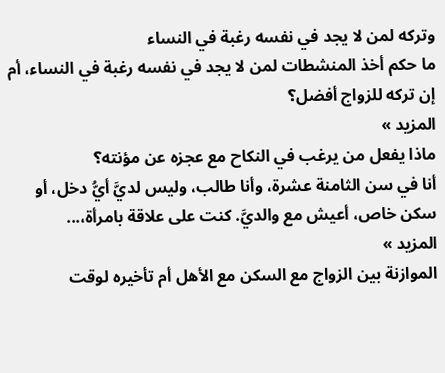وتركه لمن لا يجد في نفسه رغبة في النساء
ما حكم أخذ المنشطات لمن لا يجد في نفسه رغبة في النساء، أم إن تركه للزواج أفضل؟
المزيد »
ماذا يفعل من يرغب في النكاح مع عجزه عن مؤنته؟
أنا في سن الثامنة عشرة، وأنا طالب، وليس لديَّ أيُّ دخل، أو سكن خاص، أعيش مع والديَّ. كنت على علاقة بامرأة،...
المزيد »
الموازنة بين الزواج مع السكن مع الأهل أم تأخيره لوقت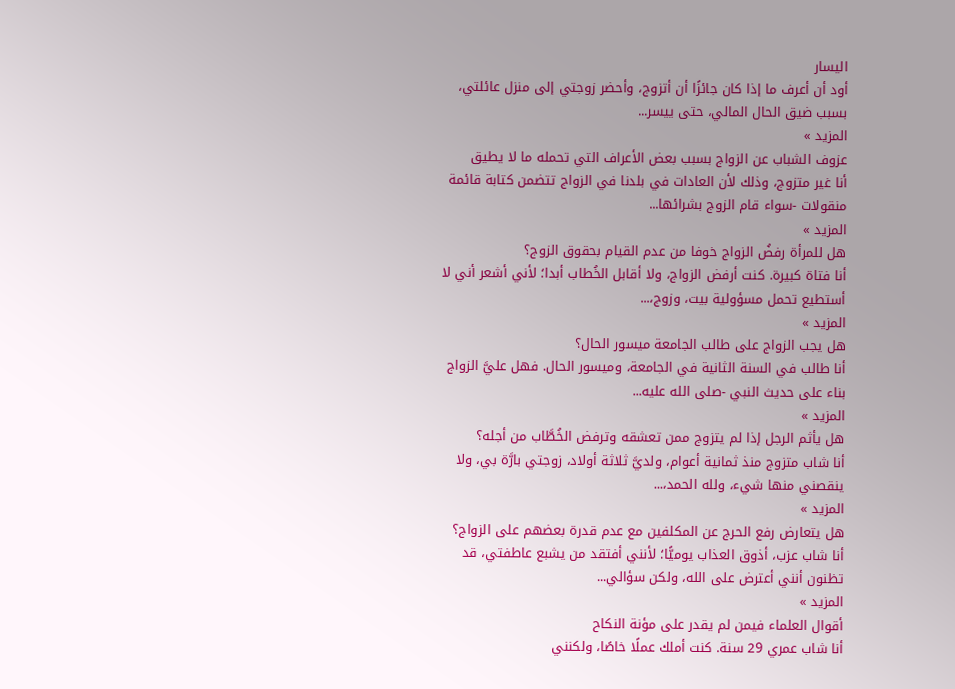اليسار
أود أن أعرف ما إذا كان جائزًا أن أتزوج، وأحضر زوجتي إلى منزل عائلتي، بسبب ضيق الحال المالي، حتى ييسر...
المزيد »
عزوف الشباب عن الزواج بسبب بعض الأعراف التي تحمله ما لا يطيق
أنا غير متزوج، وذلك لأن العادات في بلدنا في الزواج تتضمن كتابة قائمة منقولات -سواء قام الزوج بشرائها...
المزيد »
هل للمرأة رفضُ الزواج خوفا من عدم القيام بحقوق الزوج؟
أنا فتاة كبيرة. كنت أرفض الزواج، ولا أقابل الخُطاب أبدا؛ لأني أشعر أني لا أستطيع تحمل مسؤولية بيت، وزوج،...
المزيد »
هل يجب الزواج على طالب الجامعة ميسور الحال؟
أنا طالب في السنة الثانية في الجامعة، وميسور الحال. فهل عليَّ الزواج بناء على حديث النبي -صلى الله عليه...
المزيد »
هل يأثم الرجل إذا لم يتزوج ممن تعشقه وترفض الخُطَّاب من أجله؟
أنا شاب متزوج منذ ثمانية أعوام، ولديَّ ثلاثة أولاد، زوجتي بارَّة بي، ولا ينقصني منها شيء، ولله الحمد،...
المزيد »
هل يتعارض رفع الحرج عن المكلفين مع عدم قدرة بعضهم على الزواج؟
أنا شاب عزب، أذوق العذاب يوميًّا؛ لأنني أفتقد من يشبع عاطفتي، قد تظنون أنني أعترض على الله، ولكن سؤالي...
المزيد »
أقوال العلماء فيمن لم يقدر على مؤنة النكاح
أنا شاب عمري 29 سنة. كنت أملك عملًا خاصًا، ولكنني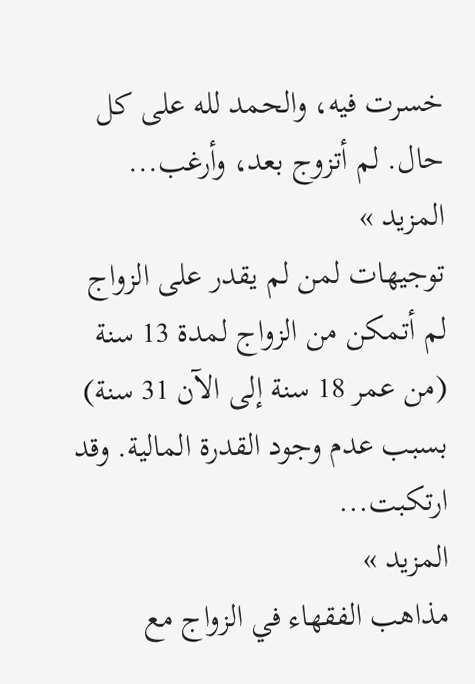خسرت فيه، والحمد لله على كل حال. لم أتزوج بعد، وأرغب...
المزيد »
توجيهات لمن لم يقدر على الزواج
لم أتمكن من الزواج لمدة 13 سنة (من عمر 18 سنة إلى الآن 31 سنة) بسبب عدم وجود القدرة المالية. وقد ارتكبت...
المزيد »
مذاهب الفقهاء في الزواج مع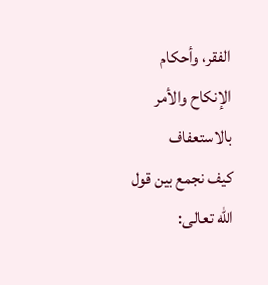الفقر، وأحكام الإنكاح والأمر بالاستعفاف
كيف نجمع بين قول الله تعالى: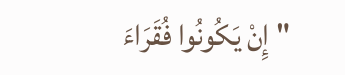"إِنْ يَكُونُوا فُقَرَاءَ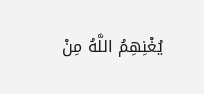يُغْنِهِمُ اللَّهُ مِنْ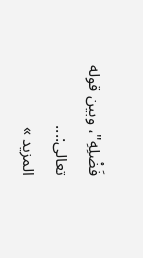فَضْلِهِ"، وبين قوله تعالى:...
المزيد »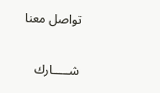تواصل معنا

شـــــارك